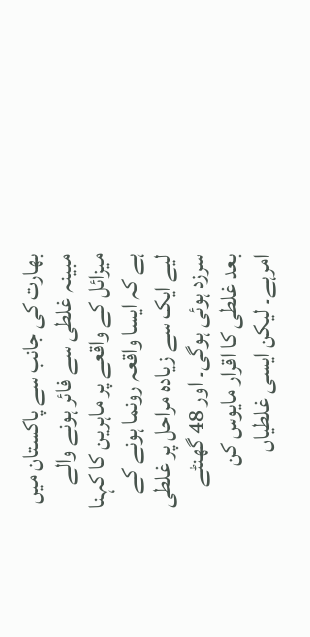بھارت کی جانب سے پاکستان میں مبینہ غلطی سے فائر ہونے والے میزائل کے واقعے پر ماہرین کا کہنا ہے کہ ایسا واقعہ رونما ہونے کے لیے ایک سے زیادہ مراحل پر غلطی سرزد ہوئی ہوگی۔ اور 48 گھنٹے بعد غلطی کا اقرار مایوس کن امرہے۔ لیکن ایسی غلطیاں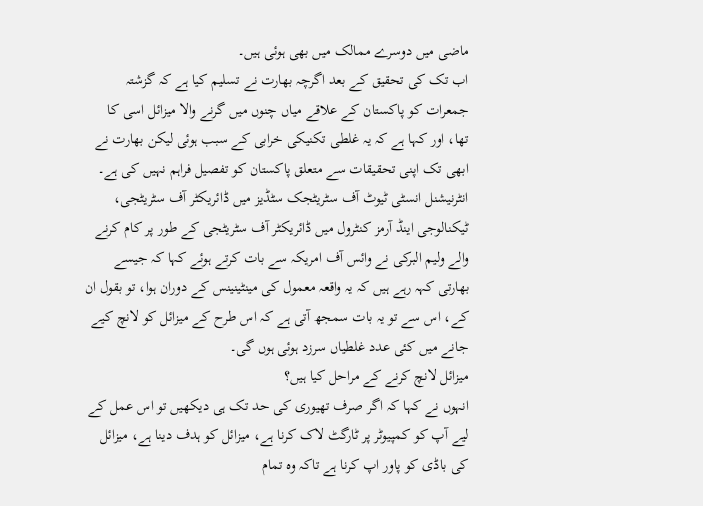ماضی میں دوسرے ممالک میں بھی ہوئی ہیں۔
اب تک کی تحقیق کے بعد اگرچہ بھارت نے تسلیم کیا ہے کہ گزشتہ جمعرات کو پاکستان کے علاقے میاں چنوں میں گرنے والا میزائل اسی کا تھا، اور کہا ہے کہ یہ غلطی تکنیکی خرابی کے سبب ہوئی لیکن بھارت نے ابھی تک اپنی تحقیقات سے متعلق پاکستان کو تفصیل فراہم نہیں کی ہے۔
انٹرنیشنل انسٹی ٹیوٹ آف سٹریٹجک سٹڈیز میں ڈائریکٹر آف سٹریٹجی، ٹیکنالوجی اینڈ آرمز کنٹرول میں ڈائریکٹر آف سٹریٹجی کے طور پر کام کرنے والے ولیم البرکی نے وائس آف امریکہ سے بات کرتے ہوئے کہا کہ جیسے بھارتی کہہ رہے ہیں کہ یہ واقعہ معمول کی مینٹینینس کے دوران ہوا، تو بقول ان کے، اس سے تو یہ بات سمجھ آتی ہے کہ اس طرح کے میزائل کو لانچ کیے جانے میں کئی عدد غلطیاں سرزد ہوئی ہوں گی۔
میزائل لانچ کرنے کے مراحل کیا ہیں؟
انہوں نے کہا کہ اگر صرف تھیوری کی حد تک ہی دیکھیں تو اس عمل کے لیے آپ کو کمپیوٹر پر ٹارگٹ لاک کرنا ہے، میزائل کو ہدف دینا ہے، میزائل کی باڈی کو پاور اپ کرنا ہے تاکہ وہ تمام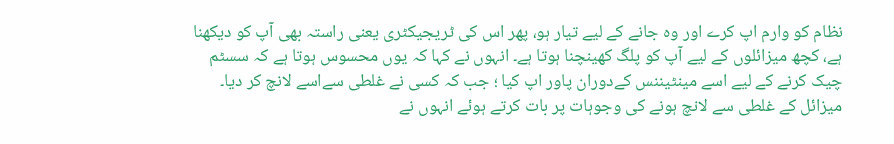نظام کو وارم اپ کرے اور وہ جانے کے لیے تیار ہو، پھر اس کی ٹریجیکٹری یعنی راستہ بھی آپ کو دیکھنا ہے، کچھ میزائلوں کے لیے آپ کو پلگ کھینچنا ہوتا ہے۔ انہوں نے کہا کہ یوں محسوس ہوتا ہے کہ سسٹم چیک کرنے کے لیے اسے مینٹیننس کےدوران پاور اپ کیا ؛ جب کہ کسی نے غلطی سےاسے لانچ کر دیا۔
میزائل کے غلطی سے لانچ ہونے کی وجوہات پر بات کرتے ہوئے انہوں نے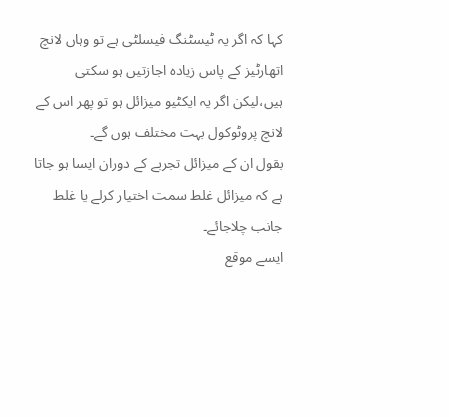کہا کہ اگر یہ ٹیسٹنگ فیسلٹی ہے تو وہاں لانچ اتھارٹیز کے پاس زیادہ اجازتیں ہو سکتی ہیں،لیکن اگر یہ ایکٹیو میزائل ہو تو پھر اس کے لانچ پروٹوکول بہت مختلف ہوں گے۔
بقول ان کے میزائل تجربے کے دوران ایسا ہو جاتا ہے کہ میزائل غلط سمت اختیار کرلے یا غلط جانب چلاجائے۔
ایسے موقع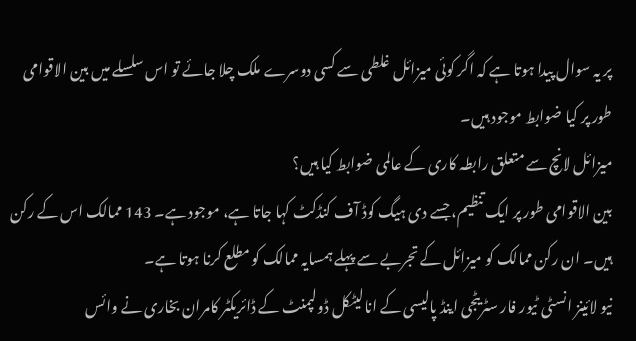پر یہ سوال پیدا ہوتا ہے کہ اگر کوئی میزائل غلطی سے کسی دوسرے ملک چلا جائے تو اس سلسلے میں بین الاقوامی طور پر کیا ضوابط موجود ہیں۔
میزائل لانچ سے متعلق رابطہ کاری کے عالمی ضوابط کیا ہیں؟
بین الاقوامی طور پر ایک تنظیم، جسے دی ہیگ کوڈ آف کنڈکٹ کہا جاتا ہے، موجود ہے۔ 143 ممالک اس کے رکن ہیں۔ ان رکن ممالک کو میزائل کے تجربے سے پہلے ہمسایہ ممالک کو مطلع کرنا ہوتا ہے۔
نیو لائینز انسٹی ٹیور فار سٹریٹجی اینڈ پالیسی کے انالیٹکل ڈولپمنٹ کے ڈائریکٹر کامران بخاری نے وائس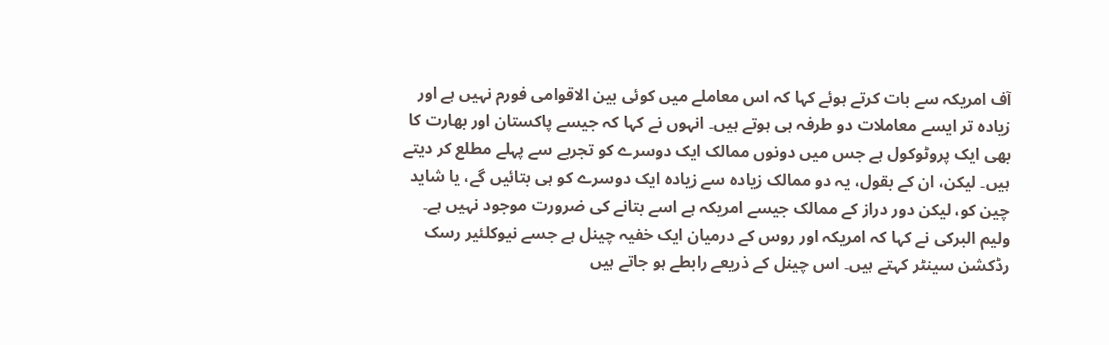آف امریکہ سے بات کرتے ہوئے کہا کہ اس معاملے میں کوئی بین الاقوامی فورم نہیں ہے اور زیادہ تر ایسے معاملات دو طرفہ ہی ہوتے ہیں۔ انہوں نے کہا کہ جیسے پاکستان اور بھارت کا بھی ایک پروٹوکول ہے جس میں دونوں ممالک ایک دوسرے کو تجربے سے پہلے مطلع کر دیتے ہیں۔ لیکن، ان کے بقول، یہ دو ممالک زیادہ سے زیادہ ایک دوسرے کو ہی بتائیں گے، یا شاید چین کو، لیکن دور دراز کے ممالک جیسے امریکہ ہے اسے بتانے کی ضرورت موجود نہیں ہے۔
ولیم البرکی نے کہا کہ امریکہ اور روس کے درمیان ایک خفیہ چینل ہے جسے نیوکلئیر رسک رڈکشن سینٹر کہتے ہیں۔ اس چینل کے ذریعے رابطے ہو جاتے ہیں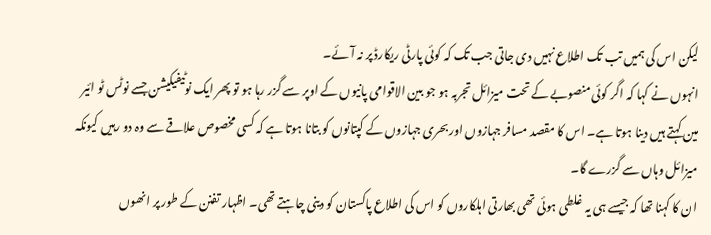لیکن اس کی ہمیں تب تک اطلاع نہیں دی جاتی جب تک کہ کوئی پارٹی ریکارڈ پر نہ آئے۔
انہوں نے کہا کہ اگر کوئی منصوبے کے تحت میزائل تجربہ ہو جو بین الاقوامی پانیوں کے اوپر سے گزر رہا ہو تو پھر ایک نوٹیفیکیشن جسے نوٹس ٹو ائیر مین کہتے ہیں دینا ہوتا ہے۔ اس کا مقصد مسافر جہازوں اور بحری جہازوں کے کپتانوں کو بتانا ہوتا ہے کہ کسی مخصوص علاقے سے وہ دو رہیں کیونکہ میزائل وہاں سے گزرے گا۔
ان کا کہنا تھا کہ جیسے ہی یہ غلطی ہوئی تھی بھارتی اہلکاروں کو اس کی اطلاع پاکستان کو دینی چاہتے تھی۔ اظہار تفنن کے طور پر انھوں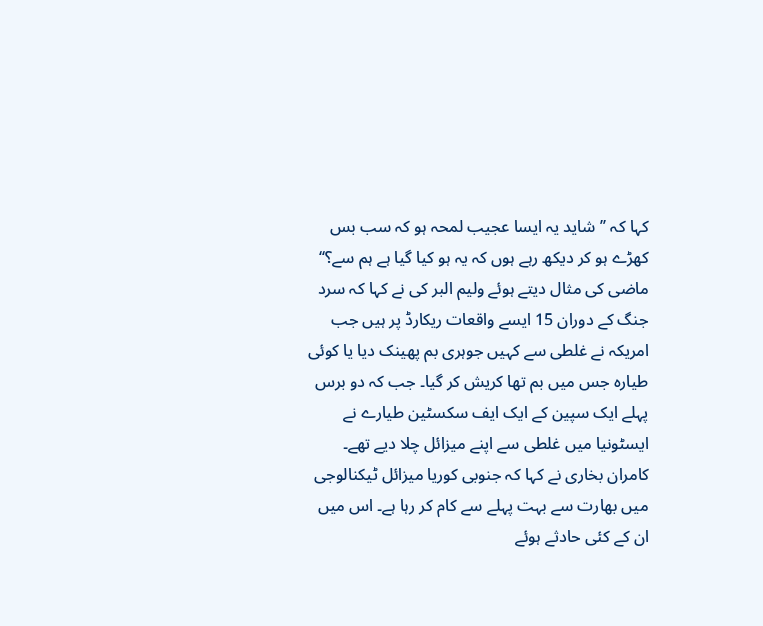کہا کہ ’’شاید یہ ایسا عجیب لمحہ ہو کہ سب بس کھڑے ہو کر دیکھ رہے ہوں کہ یہ ہو کیا گیا ہے ہم سے؟‘‘
ماضی کی مثال دیتے ہوئے ولیم البر کی نے کہا کہ سرد جنگ کے دوران 15 ایسے واقعات ریکارڈ پر ہیں جب امریکہ نے غلطی سے کہیں جوہری بم پھینک دیا یا کوئی طیارہ جس میں بم تھا کریش کر گیا۔ جب کہ دو برس پہلے ایک سپین کے ایک ایف سکسٹین طیارے نے ایسٹونیا میں غلطی سے اپنے میزائل چلا دیے تھے۔
کامران بخاری نے کہا کہ جنوبی کوریا میزائل ٹیکنالوجی میں بھارت سے بہت پہلے سے کام کر رہا ہے۔ اس میں ان کے کئی حادثے ہوئے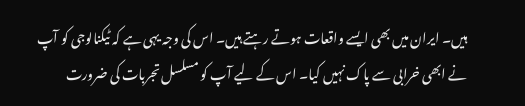ہیں۔ ایران میں بھی ایسے واقعات ہوتے رہتے ہیں۔ اس کی وجہ یہی ہے کہ ٹیکنالوجی کو آپ نے ابھی خرابی سے پاک نہیں کیا۔ اس کے لیے آپ کو مسلسل تجربات کی ضرورت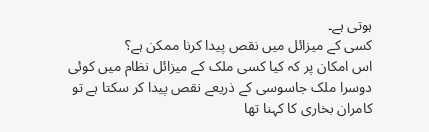ہوتی ہے۔
کسی کے میزائل میں نقص پیدا کرنا ممکن ہے؟
اس امکان پر کہ کیا کسی ملک کے میزائل نظام میں کوئی دوسرا ملک جاسوسی کے ذریعے نقص پیدا کر سکتا ہے تو کامران بخاری کا کہنا تھا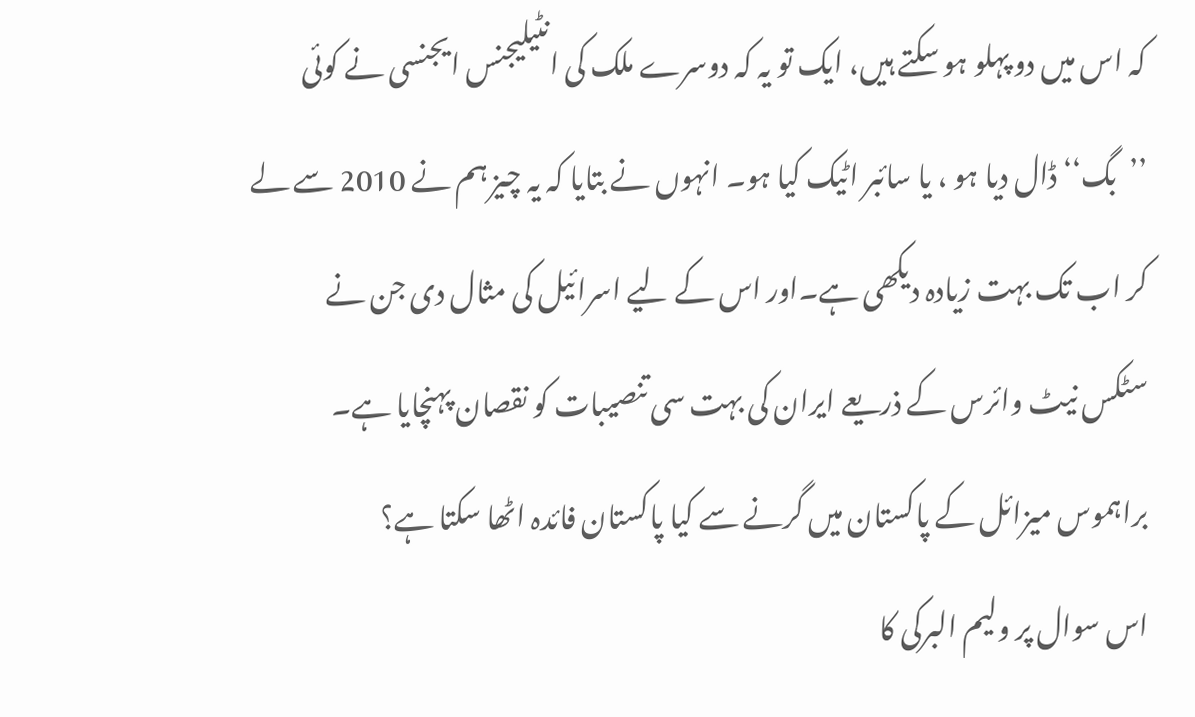کہ اس میں دو پہلو ہو سکتے ہیں، ایک تو یہ کہ دوسرے ملک کی انٹیلیجنس ایجنسی نے کوئی ’’بگ‘‘ ڈال دیا ہو ، یا سائبر اٹیک کیا ہو۔ انہوں نے بتایا کہ یہ چیز ہم نے 2010 سے لے کر اب تک بہت زیادہ دیکھی ہے۔اور اس کے لیے اسرائیل کی مثال دی جن نے سٹکس نیٹ وائرس کے ذریعے ایران کی بہت سی تنصیبات کو نقصان پہنچایا ہے۔
براہموس میزائل کے پاکستان میں گرنے سے کیا پاکستان فائدہ اٹھا سکتا ہے؟
اس سوال پر ولیم البرکی کا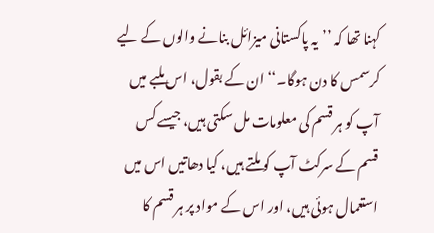کہنا تھا کہ ’’یہ پاکستانی میزائل بنانے والوں کے لیے کرسمس کا دن ہوگا۔‘‘ ان کے بقول، اس ملبے میں آپ کو ہر قسم کی معلومات مل سکتی ہیں، جیسے کس قسم کے سرکٹ آپ کو ملتے ہیں، کیا دھاتیں اس میں استعمال ہوئی ہیں، اور اس کے مواد پر ہر قسم کا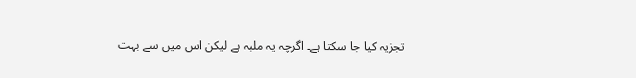تجزیہ کیا جا سکتا ہے۔ اگرچہ یہ ملبہ ہے لیکن اس میں سے بہت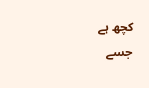کچھ ہے جسے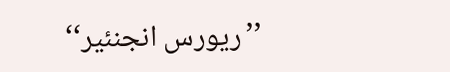’’ریورس انجنئیر‘‘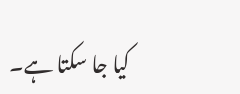کیا جا سکتا ہے۔